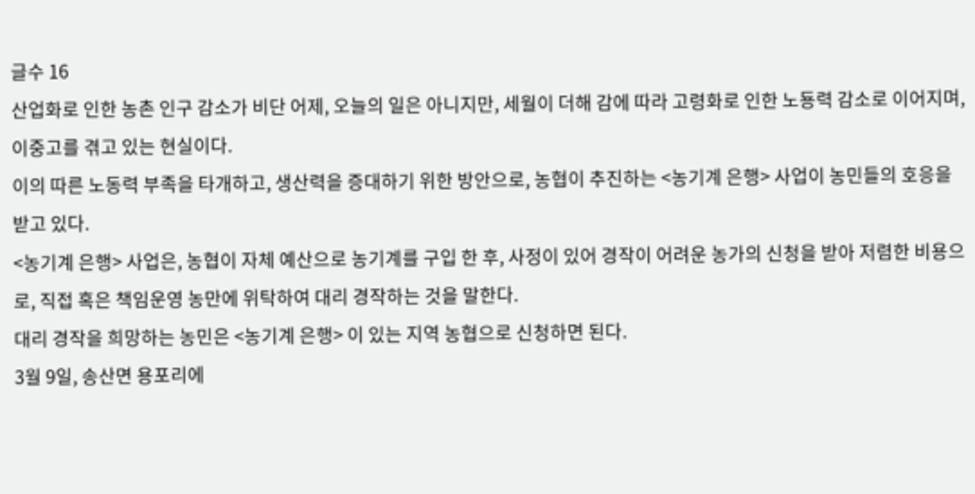글수 16
산업화로 인한 농촌 인구 감소가 비단 어제, 오늘의 일은 아니지만, 세월이 더해 감에 따라 고령화로 인한 노둉력 감소로 이어지며, 이중고를 겪고 있는 현실이다.
이의 따른 노동력 부족을 타개하고, 생산력을 증대하기 위한 방안으로, 농협이 추진하는 <농기계 은행> 사업이 농민들의 호응을 받고 있다.
<농기계 은행> 사업은, 농협이 자체 예산으로 농기계를 구입 한 후, 사정이 있어 경작이 어려운 농가의 신청을 받아 저렴한 비용으로, 직접 혹은 책임운영 농만에 위탁하여 대리 경작하는 것을 말한다.
대리 경작을 희망하는 농민은 <농기계 은행> 이 있는 지역 농협으로 신청하면 된다.
3월 9일, 송산면 용포리에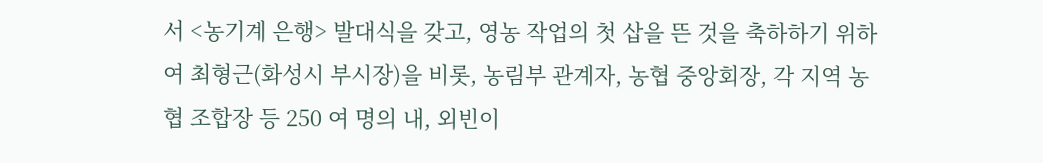서 <농기계 은행> 발대식을 갖고, 영농 작업의 첫 삽을 뜬 것을 축하하기 위하여 최형근(화성시 부시장)을 비롯, 농림부 관계자, 농협 중앙회장, 각 지역 농협 조합장 등 250 여 명의 내, 외빈이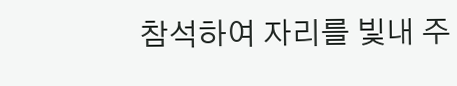참석하여 자리를 빛내 주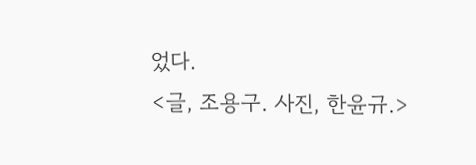었다.
<글, 조용구. 사진, 한윤규.>